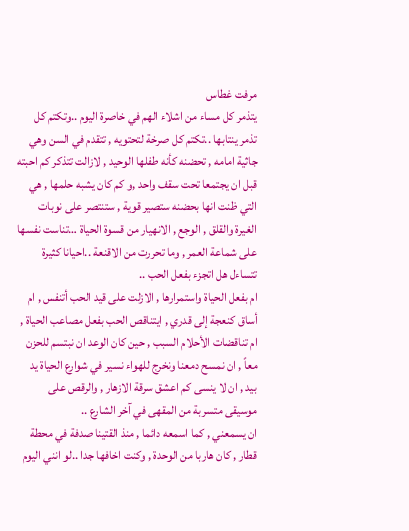مرفت غطاس
يتذمر كل مساء من اشلاء الهم في خاصرة اليوم ..وتكتم كل تذمر ينتابها ..تكتم كل صرخة لتحتويه , تتقدم في السن وهي جاثية امامه , تحضنه كأنه طفلها الوحيد , لازالت تتذكر كم احبته قبل ان يجتمعا تحت سقف واحد ,و كم كان يشبه حلمها , هي التي ظنت انها بحضنه ستصير قوية , ستنتصر على نوبات الغيرة والقلق , الوجع , الانهيار من قسوة الحياة …تناست نفسها على شماعة العمر , وما تحررت من الاقنعة ..احيانا كثيرة تتساءل هل اتجزء بفعل الحب ..
ام بفعل الحياة واستمرارها , الازلت على قيد الحب أتنفس , ام أساق كنعجة إلى قدري , ايتناقص الحب بفعل مصاعب الحياة , ام تناقضات الأحلام السبب , حين كان الوعد ان نبتسم للحزن معاً , ان نمسح دمعنا ونخرج للهواء نسير في شوارع الحياة يد بيد , ان لا ينسى كم اعشق سرقة الازهار , والرقص على موسيقى متسربة من المقهى في آخر الشارع ..
ان يسمعني , كما اسمعه دائما , منذ القتينا صدفة في محطة قطار , كان هاربا من الوحدة , وكنت اخافها جدا ..لو انني اليوم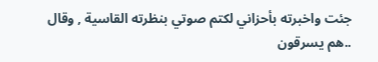جئت واخبرته بأحزاني لكتم صوتي بنظرته القاسية , وقال ..هم يسرقون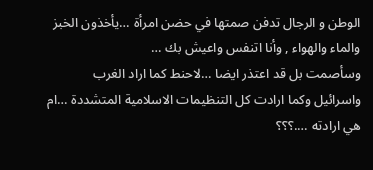الوطن و الرجال تدفن صمتها في حضن امرأة …يأخذون الخبز والماء والهواء , وأنا اتنفس واعيش بك …
وسأصمت بل قد اعتذر ايضا …لاحنط كما اراد الغرب واسرائيل وكما ارادت كل التنظيمات الاسلامية المتشددة …ام هي ارادته ….؟؟؟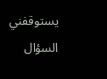يستوقفني السؤال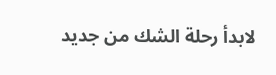لابدأ رحلة الشك من جديد